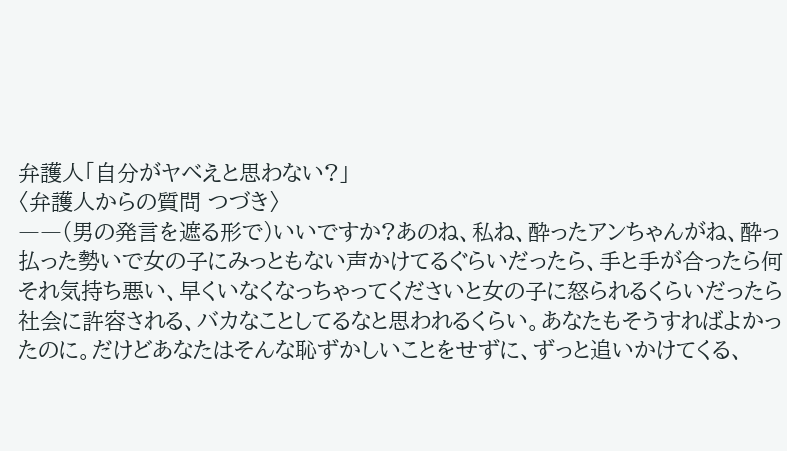弁護人「自分がヤベえと思わない?」
〈弁護人からの質問 つづき〉
――(男の発言を遮る形で)いいですか?あのね、私ね、酔ったアンちゃんがね、酔っ払った勢いで女の子にみっともない声かけてるぐらいだったら、手と手が合ったら何それ気持ち悪い、早くいなくなっちゃってくださいと女の子に怒られるくらいだったら社会に許容される、バカなことしてるなと思われるくらい。あなたもそうすればよかったのに。だけどあなたはそんな恥ずかしいことをせずに、ずっと追いかけてくる、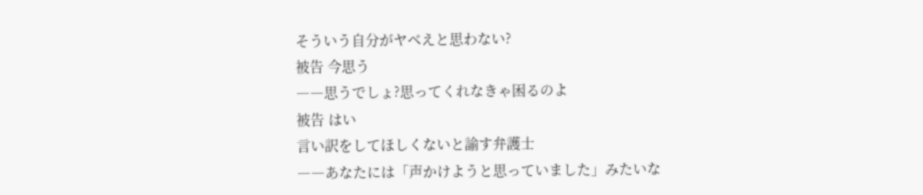そういう自分がヤベえと思わない?
被告 今思う
――思うでしょ?思ってくれなきゃ困るのよ
被告 はい
言い訳をしてほしくないと諭す弁護士
――あなたには「声かけようと思っていました」みたいな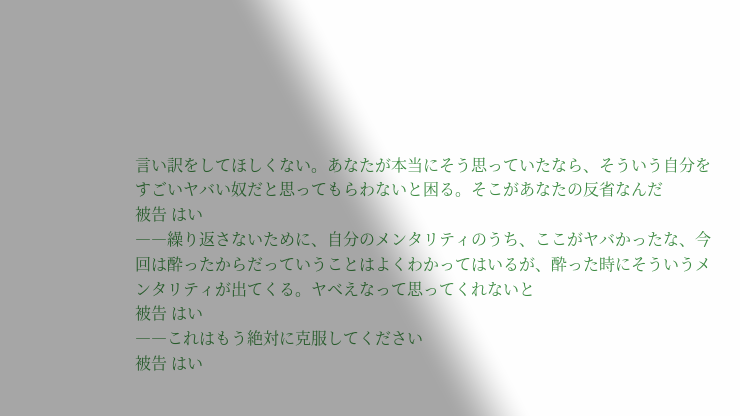言い訳をしてほしくない。あなたが本当にそう思っていたなら、そういう自分をすごいヤバい奴だと思ってもらわないと困る。そこがあなたの反省なんだ
被告 はい
――繰り返さないために、自分のメンタリティのうち、ここがヤバかったな、今回は酔ったからだっていうことはよくわかってはいるが、酔った時にそういうメンタリティが出てくる。ヤベえなって思ってくれないと
被告 はい
――これはもう絶対に克服してください
被告 はい